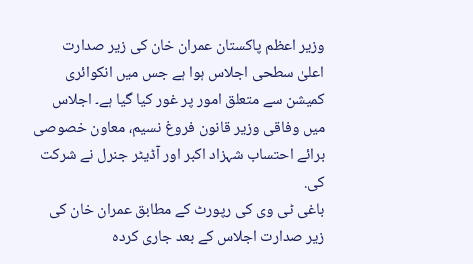وزیر اعظم پاکستان عمران خان کی زیر صدارت اعلیٰ سطحی اجلاس ہوا ہے جس میں انکوائری کمیشن سے متعلق امور پر غور کیا گیا ہے۔ اجلاس میں وفاقی وزیر قانون فروغ نسیم، معاون خصوصی برائے احتساب شہزاد اکبر اور آڈیٹر جنرل نے شرکت کی.
باغی ٹی وی کی رپورٹ کے مطابق عمران خان کی زیر صدارت اجلاس کے بعد جاری کردہ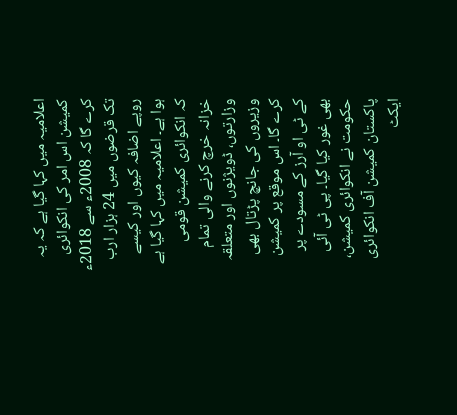اعلامیہ میں کہا گیا ہے کہ یہ کمیشن اس امر کی انکوائری کرے گا کہ 2008ء سے 2018ء تک قرضوں میں 24 ہزار ارب روپے اضافہ کیوں اور کیسے ہوا ہے۔ اعلامیہ میں کہا گیا ہے کہ انکوائری کمیشن قومی خزانہ خرچ کرنے والی تمام وزارتوں، ڈویژنوں اور متعلقہ وزیروں کی جانچ پڑتال بھی کرے گا۔ اس موقع پر کمیشن کے ٹی او آرز کے مسودے پر بھی غور کیا گیا۔ پی ٹی آئی حکومت نے انکوائری کمیشن، پاکستان کمیشن آف انکوائری ایکٹ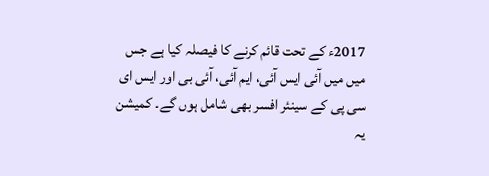2017ء کے تحت قائم کرنے کا فیصلہ کیا ہے جس میں میں آئی ایس آئی، ایم آئی، آئی بی اور ایس ای سی پی کے سینئر افسر بھی شامل ہوں گے۔ کمیشن یہ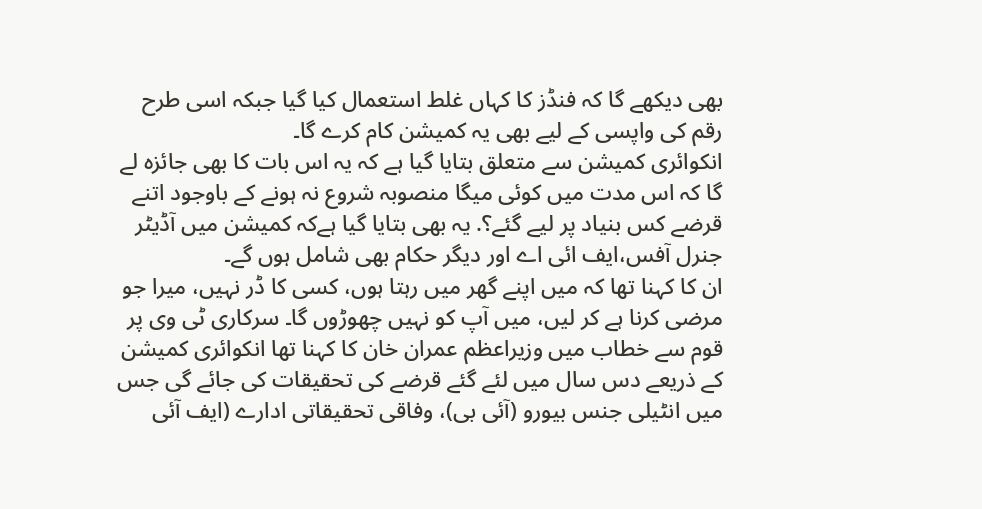بھی دیکھے گا کہ فنڈز کا کہاں غلط استعمال کیا گیا جبکہ اسی طرح رقم کی واپسی کے لیے بھی یہ کمیشن کام کرے گا۔
انکوائری کمیشن سے متعلق بتایا گیا ہے کہ یہ اس بات کا بھی جائزہ لے گا کہ اس مدت میں کوئی میگا منصوبہ شروع نہ ہونے کے باوجود اتنے قرضے کس بنیاد پر لیے گئے؟. یہ بھی بتایا گیا ہےکہ کمیشن میں آڈیٹر جنرل آفس،ایف ائی اے اور دیگر حکام بھی شامل ہوں گے۔
ان کا کہنا تھا کہ میں اپنے گھر میں رہتا ہوں، کسی کا ڈر نہیں، میرا جو مرضی کرنا ہے کر لیں، میں آپ کو نہیں چھوڑوں گا۔ سرکاری ٹی وی پر قوم سے خطاب میں وزیراعظم عمران خان کا کہنا تھا انکوائری کمیشن کے ذریعے دس سال میں لئے گئے قرضے کی تحقیقات کی جائے گی جس میں انٹیلی جنس بیورو (آئی بی)، وفاقی تحقیقاتی ادارے (ایف آئی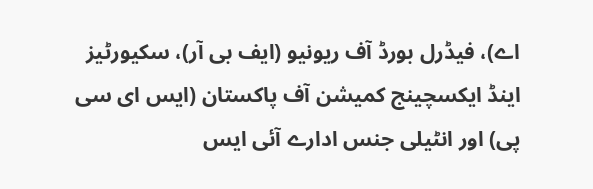اے)، فیڈرل بورڈ آف ریونیو (ایف بی آر)، سکیورٹیز اینڈ ایکسچینج کمیشن آف پاکستان (ایس ای سی پی) اور انٹیلی جنس ادارے آئی ایس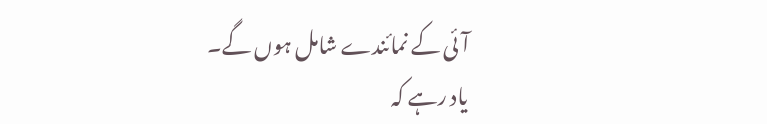آئی کے نمائندے شامل ہوں گے۔
یاد رہے کہ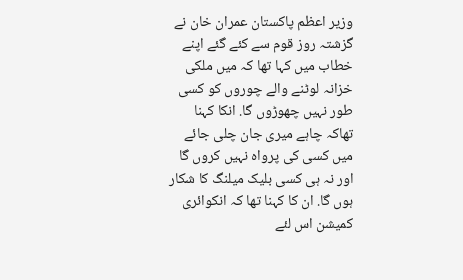وزیر اعظم پاکستان عمران خان نے گزشتہ روز قوم سے کئے گئے اپنے خطاب میں کہا تھا کہ میں ملکی خزانہ لوٹنے والے چوروں کو کسی طور نہیں چھوڑوں گا. انکا کہنا تھاکہ چاہے میری جان چلی جائے میں کسی کی پرواہ نہیں کروں گا اور نہ ہی کسی بلیک میلنگ کا شکار ہوں گا. ان کا کہنا تھا کہ انکوائری کمیشن اس لئے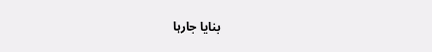بنایا جارہا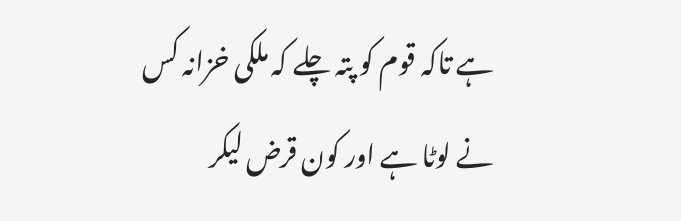ہے تاکہ قوم کو پتہ چلے کہ ملکی خزانہ کس نے لوٹا ہے اور کون قرض لیکر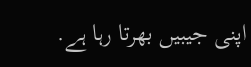اپنی جیبیں بھرتا رہا ہے.